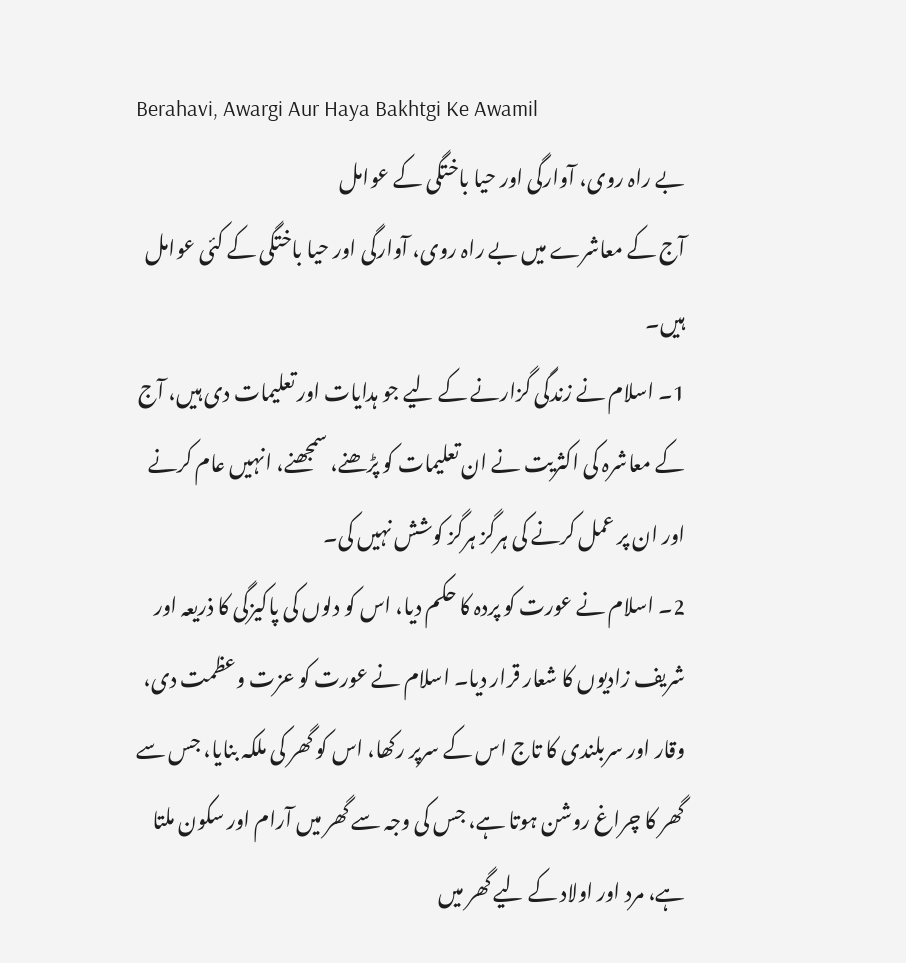Berahavi, Awargi Aur Haya Bakhtgi Ke Awamil
بے راہ روی، آوارگی اور حیا باختگی کے عوامل
آج کے معاشرے میں بے راہ روی، آوارگی اور حیا باختگی کے کئی عوامل ہیں۔
1۔ اسلام نے زندگی گزارنے کے لیے جو ہدایات اور تعلیمات دی ہیں، آج کے معاشرہ کی اکثریت نے ان تعلیمات کو پڑھنے، سمجھنے، انہیں عام کرنے اور ان پر عمل کرنے کی ہرگز ہرگز کوشش نہیں کی۔
2۔ اسلام نے عورت کو پردہ کا حکم دیا، اس کو دلوں کی پاکیزگی کا ذریعہ اور شریف زادیوں کا شعار قرار دیا۔ اسلام نے عورت کو عزت وعظمت دی، وقار اور سربلندی کا تاج اس کے سرپر رکھا، اس کو گھر کی ملکہ بنایا، جس سے گھر کا چراغ روشن ہوتا ہے، جس کی وجہ سے گھر میں آرام اور سکون ملتا ہے، مرد اور اولاد کے لیے گھر میں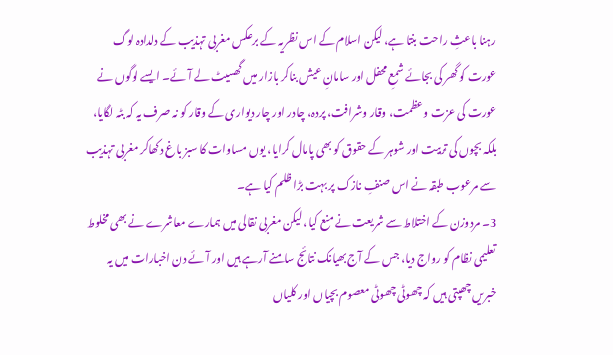رہنا باعثِ راحت بنتا ہے، لیکن اسلام کے اس نظریہ کے برعکس مغربی تہذیب کے دلدادہ لوگ عورت کو گھر کی بجائے شمعِ محفل اور سامانِ عیش بناکر بازار میں گھسیٹ لے آئے۔ ایسے لوگوں نے عورت کی عزت وعظمت، وقار وشرافت، پردہ، چادر اور چار دیواری کے وقار کو نہ صرف یہ کہ بٹہ لگایا، بلکہ بچوں کی تربیت اور شوہر کے حقوق کو بھی پامال کرایا، یوں مساوات کا سبز باغ دکھاکر مغربی تہذیب سے مرعوب طبقہ نے اس صنفِ نازک پر بہت بڑا ظلم کیا ہے۔
3۔ مردوزن کے اختلاط سے شریعت نے منع کیا، لیکن مغربی نقالی میں ہمارے معاشرے نے بھی مخلوط تعلیمی نظام کو رواج دیا، جس کے آج بھیانک نتائج سامنے آرہے ہیں اور آئے دن اخبارات میں یہ خبریں چھپتی ہیں کہ چھوٹی چھوٹی معصوم بچیاں اور کلیاں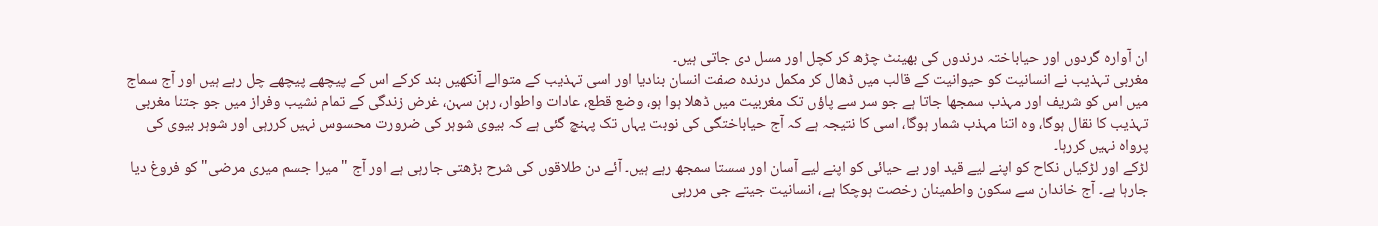ان آوارہ گردوں اور حیاباختہ درندوں کی بھینٹ چڑھ کر کچل اور مسل دی جاتی ہیں۔
مغربی تہذیب نے انسانیت کو حیوانیت کے قالب میں ڈھال کر مکمل درندہ صفت انسان بنادیا اور اسی تہذیب کے متوالے آنکھیں بند کرکے اس کے پیچھے پیچھے چل رہے ہیں اور آج سماج میں اس کو شریف اور مہذب سمجھا جاتا ہے جو سر سے پاؤں تک مغربیت میں ڈھلا ہوا ہو، وضع قطع، عادات واطوار، رہن سہن، غرض زندگی کے تمام نشیب وفراز میں جو جتنا مغربی تہذیب کا نقال ہوگا، وہ اتنا مہذب شمار ہوگا، اسی کا نتیجہ ہے کہ آج حیاباختگی کی نوبت یہاں تک پہنچ گئی ہے کہ بیوی شوہر کی ضرورت محسوس نہیں کررہی اور شوہر بیوی کی پرواہ نہیں کررہا۔
لڑکے اور لڑکیاں نکاح کو اپنے لیے قید اور بے حیائی کو اپنے لیے آسان اور سستا سمجھ رہے ہیں۔ آئے دن طلاقوں کی شرح بڑھتی جارہی ہے اور آج "میرا جسم میری مرضی" کو فروغ دیا جارہا ہے۔ آج خاندان سے سکون واطمینان رخصت ہوچکا ہے، انسانیت جیتے جی مررہی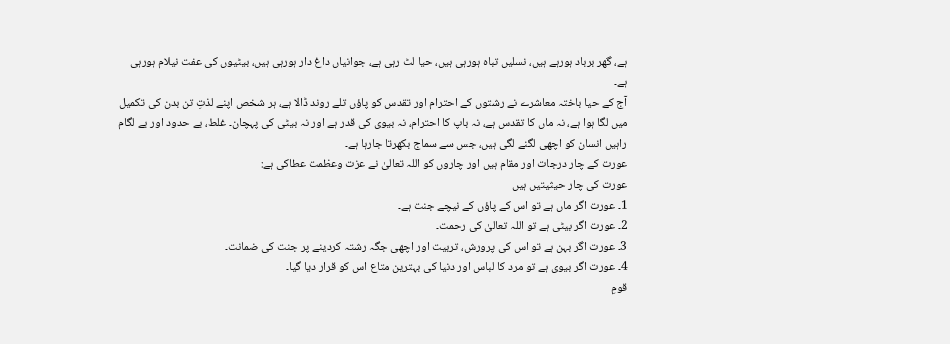ہے، گھر برباد ہورہے ہیں، نسلیں تباہ ہورہی ہیں، حیا لٹ رہی ہے، جوانیاں داغ دار ہورہی ہیں، بیٹیوں کی عفت نیلام ہورہی ہے۔
آج کے حیا باختہ معاشرے نے رشتوں کے احترام اور تقدس کو پاؤں تلے روند ڈالا ہے، ہر شخص اپنے لذتِ تن بدن کی تکمیل میں لگا ہوا ہے، نہ ماں کا تقدس ہے، نہ باپ کا احترام، نہ بیوی کی قدر ہے اور نہ بیٹی کی پہچان۔ غلط، بے حدود اور بے لگام راہیں انسان کو اچھی لگنے لگی ہیں، جس سے سماج بکھرتا جارہا ہے۔
عورت کے چار درجات اور مقام ہیں اور چاروں کو اللہ تعالیٰ نے عزت وعظمت عطاکی ہے:
عورت کی چار حیثیتیں ہیں
1۔ عورت اگر ماں ہے تو اس کے پاؤں کے نیچے جنت ہے۔
2۔ عورت اگر بیٹی ہے تو اللہ تعالیٰ کی رحمت۔
3۔ عورت اگر بہن ہے تو اس کی پرورش، تربیت اور اچھی جگہ رشتہ کردینے پر جنت کی ضمانت۔
4۔ عورت اگر بیوی ہے تو مرد کا لباس اور دنیا کی بہترین متاع اس کو قرار دیا گیا۔
قومِ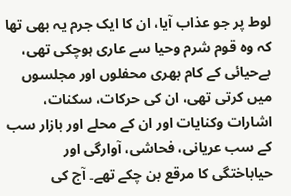لوط پر جو عذاب آیا، ان کا ایک جرم یہ بھی تھا کہ وہ قوم شرم وحیا سے عاری ہوچکی تھی، بےحیائی کے کام بھری محفلوں اور مجلسوں میں کرتی تھی، ان کی حرکات، سکنات، اشارات وکنایات اور ان کے محلے اور بازار سب کے سب عریانی، فحاشی، آوارگی اور حیاباختگی کا مرقع بن چکے تھے۔ آج کی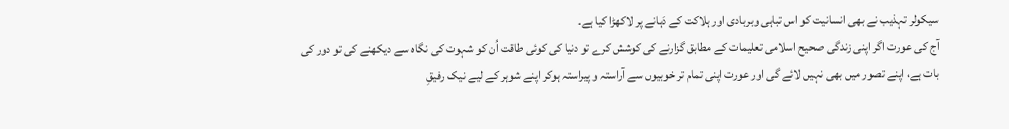سیکولر تہذیب نے بھی انسانیت کو اس تباہی وبربادی اور ہلاکت کے دَہانے پر لاکھڑا کیا ہے۔
آج کی عورت اگر اپنی زندگی صحیح اسلامی تعلیمات کے مطابق گزارنے کی کوشش کرے تو دنیا کی کوئی طاقت اُن کو شہوت کی نگاہ سے دیکھنے کی تو دور کی بات ہے، اپنے تصور میں بھی نہیں لائے گی اور عورت اپنی تمام تر خوبیوں سے آراستہ و پیراستہ ہوکر اپنے شوہر کے لیے نیک رفیقِ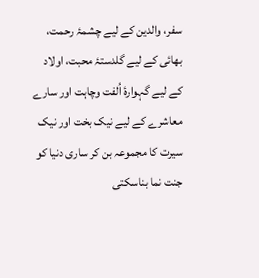سفر، والدین کے لیے چشمۂ رحمت، بھائی کے لیے گلدستۂ محبت، اولاد کے لیے گہوارۂ اُلفت وچاہت اور سارے معاشرے کے لیے نیک بخت اور نیک سیرت کا مجموعہ بن کر ساری دنیا کو جنت نما بناسکتی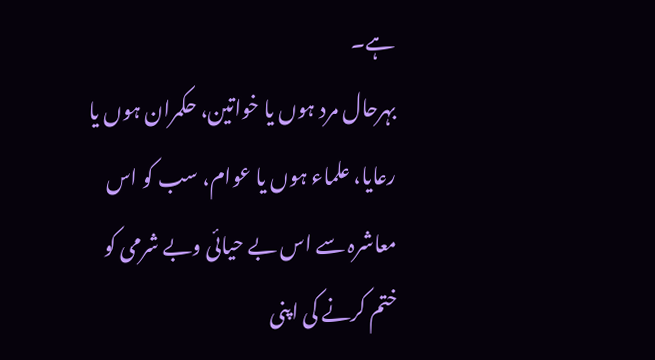ہے۔
بہرحال مرد ہوں یا خواتین، حکمران ہوں یا رعایا، علماء ہوں یا عوام، سب کو اس معاشرہ سے اس بے حیائی وبے شرمی کو ختم کرنے کی اپنی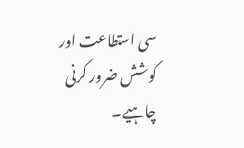سی استطاعت اور کوشش ضرور کرنی چاہیے۔